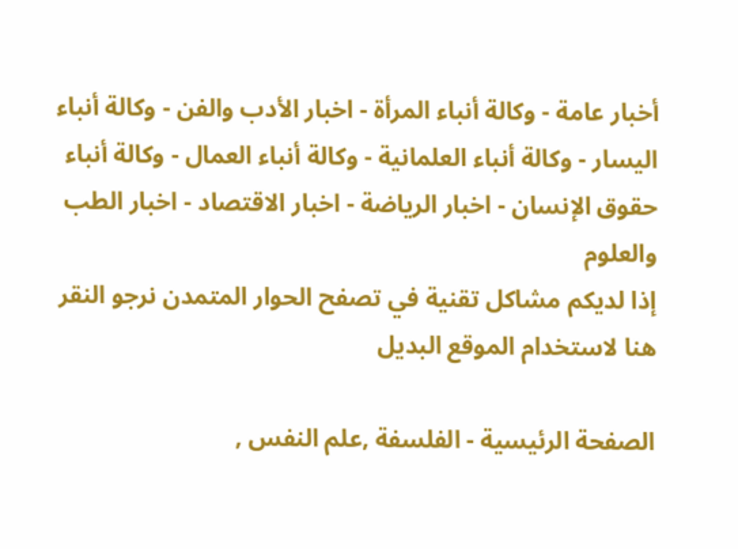أخبار عامة - وكالة أنباء المرأة - اخبار الأدب والفن - وكالة أنباء اليسار - وكالة أنباء العلمانية - وكالة أنباء العمال - وكالة أنباء حقوق الإنسان - اخبار الرياضة - اخبار الاقتصاد - اخبار الطب والعلوم
إذا لديكم مشاكل تقنية في تصفح الحوار المتمدن نرجو النقر هنا لاستخدام الموقع البديل

الصفحة الرئيسية - الفلسفة ,علم النفس ,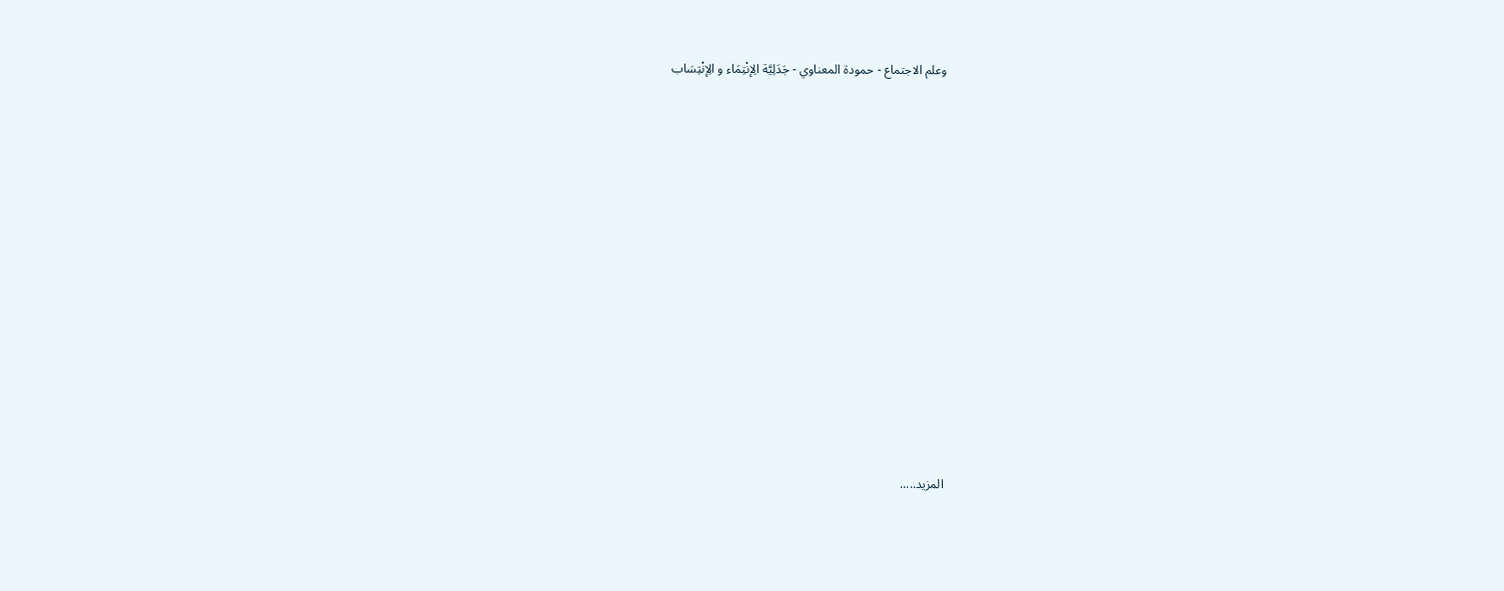وعلم الاجتماع - حمودة المعناوي - جَدَلِيَّة الِإنْتِمَاء و الِإنْتِسَاب














المزيد.....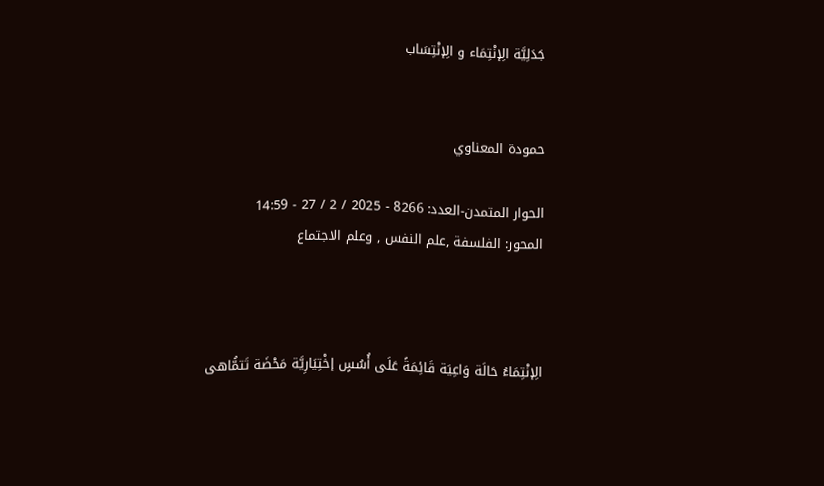جَدَلِيَّة الِإنْتِمَاء و الِإنْتِسَاب


حمودة المعناوي

الحوار المتمدن-العدد: 8266 - 2025 / 2 / 27 - 14:59
المحور: الفلسفة ,علم النفس , وعلم الاجتماع



الِإنْتِمَاءُ حَالَة وَاعِيَة قَائِمَةً عَلَى أُسُسٍ إخْتِيَارِيَّة مَحْضَة تَتمُّاهى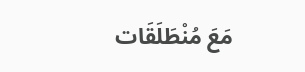مَعَ مُنْطَلَقَات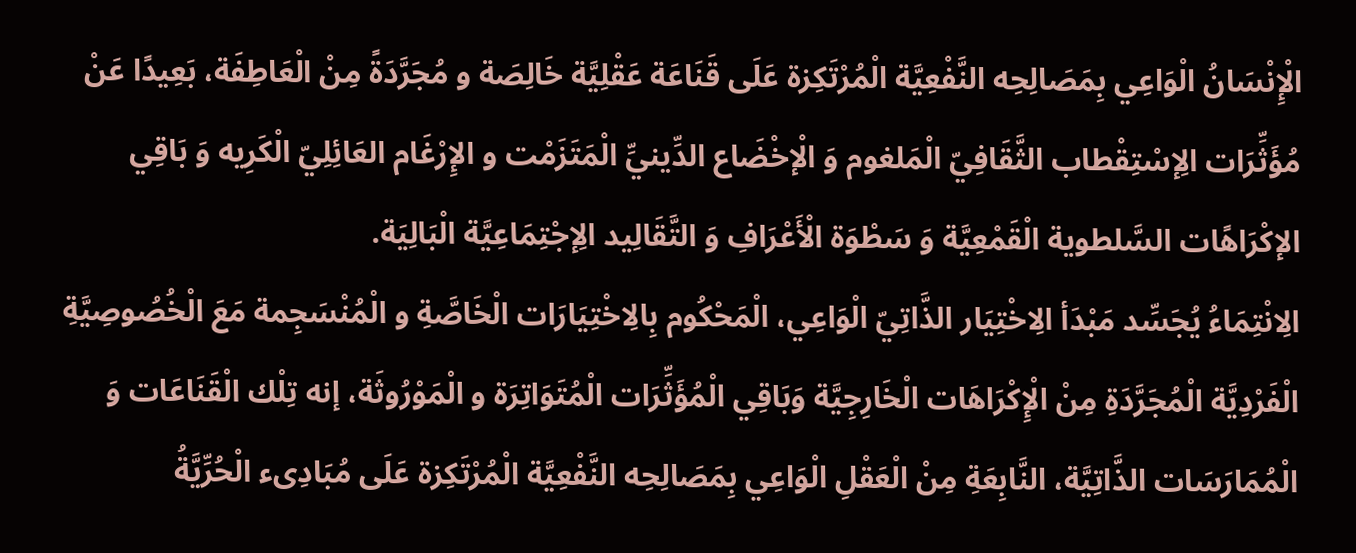الْإِنْسَانُ الْوَاعِي بِمَصَالِحِه النَّفْعِيَّة الْمُرْتَكِزة عَلَى قَنَاعَة عَقْلِيَّة خَالِصَة و مُجَرَّدَةً مِنْ الْعَاطِفَة، بَعِيدًا عَنْ مُؤَثِّرَات الِإسْتِقْطاب الثَّقَافِيّ الْمَلغوم وَ الْإخْضَاع الدِّينيِّ الْمَتَزَمْت و الإِرْغَام العَائِلِيّ الْكَرِيه وَ بَاقِي الإكْرَاهًات السَّلطوية الْقَمْعِيَّة وَ سَطْوَة الْأَعْرَافِ وَ التَّقَالِيد الِإجْتِمَاعِيَّة الْبَالِيَة.
الِانْتِمَاءُ يُجَسِّد مَبْدَأ الِاخْتِيَار الذَّاتِيّ الْوَاعِي، الْمَحْكُوم بِالِاخْتِيَارَات الْخَاصَّةِ و الْمُنْسَجِمة مَعَ الْخُصُوصِيَّةِ الْفَرْدِيَّة الْمُجَرَّدَةِ مِنْ الْإِكْرَاهَات الْخَارِجِيَّة وَبَاقِي الْمُؤَثِّرَات الْمُتَوَاتِرَة و الْمَوْرُوثَة، إنه تِلْك الْقَنَاعَات وَ الْمُمَارَسَات الذَّاتِيَّة، النَّابِعَةِ مِنْ الْعَقْلِ الْوَاعِي بِمَصَالِحِه النَّفْعِيَّة الْمُرْتَكِزة عَلَى مُبَادِىء الْحُرِّيَّةُ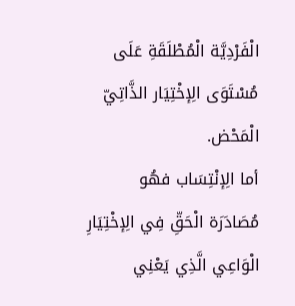الْفَرْدِيَّة الْمُطْلَقَةِ عَلَى مُسْتَوَى الِإخْتِيَار الذَّاتِيّ الْمَحْض.
أما الِإنْتِسَاب فهُو مُصَادَرَة الْحَقِّ فِي الِإخْتِيَارِ الْوَاعِي الَّذِي يَعْنِي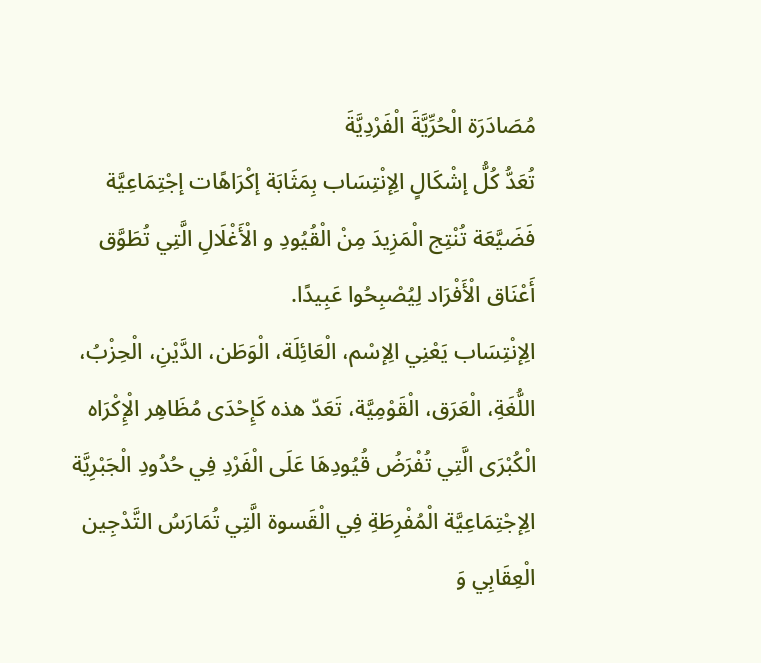مُصَادَرَة الْحُرِّيَّةَ الْفَرْدِيَّةَ
تُعَدُّ كُلُّ إشْكَالٍ الِإنْتِسَاب بِمَثَابَة إكْرَاهًات إجْتِمَاعِيَّة فَضَيَّعَة تُنْتِج الْمَزِيدَ مِنْ الْقُيُودِ و الْأَغْلَالِ الَّتِي تُطَوَّق أَعْنَاق الْأَفْرَاد لِيُصْبِحُوا عَبِيدًا.
الِإنْتِسَاب يَعْنِي الِإسْم، الْعَائِلَة، الْوَطَن، الدَّيْنِ، الْحِزْبُ، اللُّغَةِ، الْعَرَق، الْقَوْمِيَّة، تَعَدّ هذه كَإِحْدَى مُظَاهِر الْإِكْرَاه الْكُبْرَى الَّتِي تُفْرَضُ قُيُودِهَا عَلَى الْفَرْدِ فِي حُدُودِ الْجَبْرِيَّة الِإجْتِمَاعِيَّة الْمُفْرِطَةِ فِي الْقَسوة الَّتِي تُمَارَسُ التَّدْجِين الْعِقَابِي وَ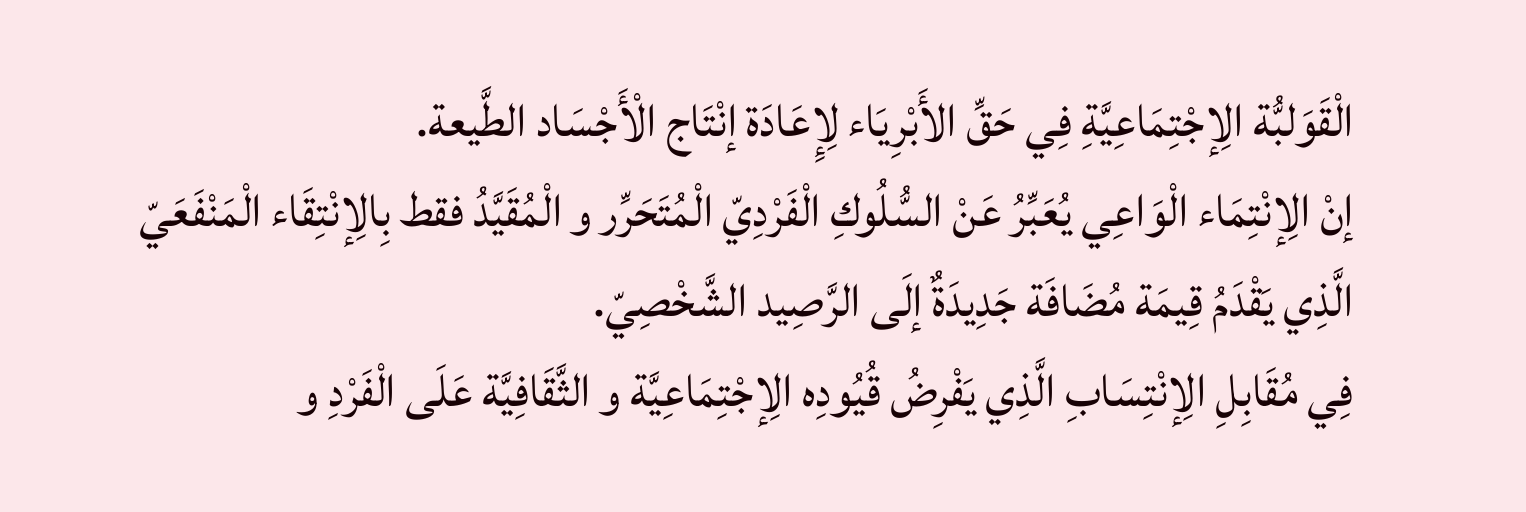الْقَوَلبُّة الِإجْتِمَاعِيَّةِ فِي حَقِّ الأَبْرِيَاء لِإِعَادَة إنْتَاج الْأَجْسَاد الطَّيعة.
إنْ الِإنْتِمَاء الْوَاعِي يُعَبِّرُ عَنْ السُّلُوكِ الْفَرْدِيّ الْمُتَحَرِّر و الْمُقَيَّدُ فقط بِالِإنْتِقَاء الْمَنْفَعَيّ الَّذِي يَقْدَمُ قِيمَة مُضَافَة جَدِيدَةٌ إلَى الرَّصِيد الشَّخْصِيّ.
فِي مُقَابِلِ الِإنْتِسَابِ الَّذِي يَفْرِضُ قُيُودِه الِإجْتِمَاعِيَّة و الثَّقَافِيَّة عَلَى الْفَرْدِ و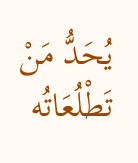يُحَدُّ مَنْ تَطْلُعَاتُه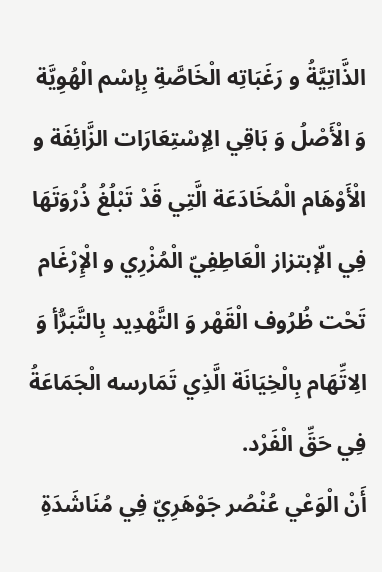الذَّاتِيَّةُ و رَغَبَاتِه الْخَاصَّةِ بِإسْم الْهُوِيَّة وَ الْأَصْلُ وَ بَاقِي الِإسْتِعَارَات الزَّائِفَة و الْأَوْهَام الْمُخَادَعَة الَّتِي قَدْ تَبْلُغُ ذُرْوَتَهَا فِي الّإبتزاز الْعَاطِفِيّ الْمُزْرِي و الْإِرْغَام تَحْت ظُرُوف الْقَهْر وَ التَّهْدِيد بِالتَّبَرُّأ وَ الِاتِّهَام بِالْخِيَانَة الَّذِي تَمَارسه الْجَمَاعَةُ فِي حَقِّ الْفَرْد.
أَنْ الْوَعْي عُنْصُر جَوْهَرِيّ فِي مُنَاشَدَةِ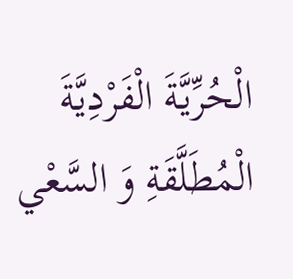الْحُرِّيَّةَ الْفَرْدِيَّةَ الْمُطَلَّقَةِ وَ السَّعْي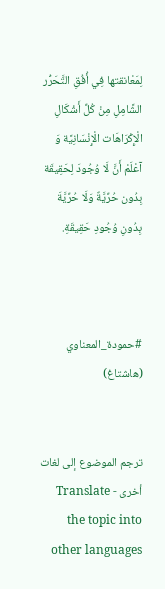لِمَعْانقتها فِي أُفُقِ التَّحَرُّر الشَّامِلِ مِنْ كُلِّ أَشْكَالِ الْإِكْرَاهَات الْإِنْسَانِيَّة وَ آعْلَمْ أَنَّ لَا وُجُودَ لِحَقِيقَة بِدُون حُرِّيَّةٌ وَلَا حُرِّيَّةَ بِدُونِ وُجُودِ حَقِيقَةِ.



#حمودة_المعناوي (هاشتاغ)


ترجم الموضوع إلى لغات أخرى - Translate the topic into other languages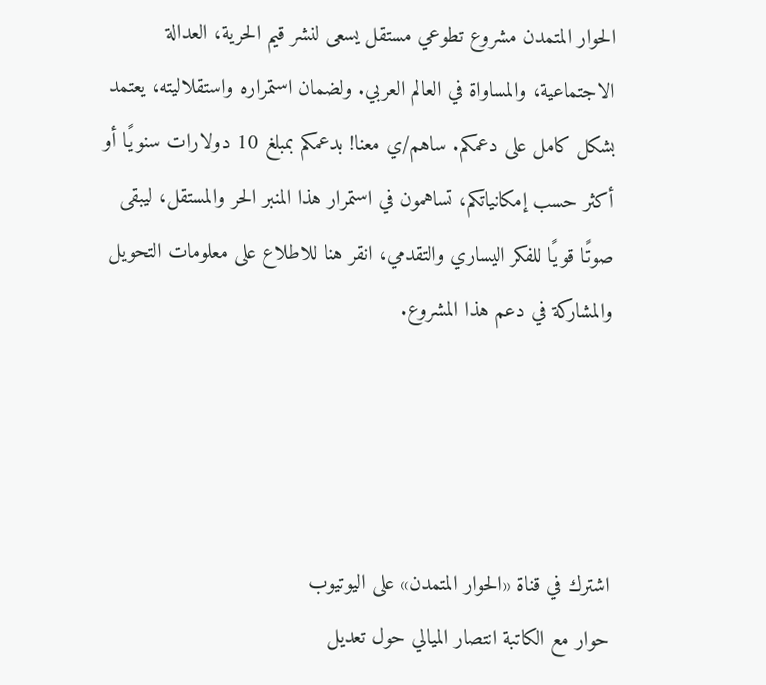الحوار المتمدن مشروع تطوعي مستقل يسعى لنشر قيم الحرية، العدالة الاجتماعية، والمساواة في العالم العربي. ولضمان استمراره واستقلاليته، يعتمد بشكل كامل على دعمكم. ساهم/ي معنا! بدعمكم بمبلغ 10 دولارات سنويًا أو أكثر حسب إمكانياتكم، تساهمون في استمرار هذا المنبر الحر والمستقل، ليبقى صوتًا قويًا للفكر اليساري والتقدمي، انقر هنا للاطلاع على معلومات التحويل والمشاركة في دعم هذا المشروع.




اشترك في قناة «الحوار المتمدن» على اليوتيوب
حوار مع الكاتبة انتصار الميالي حول تعديل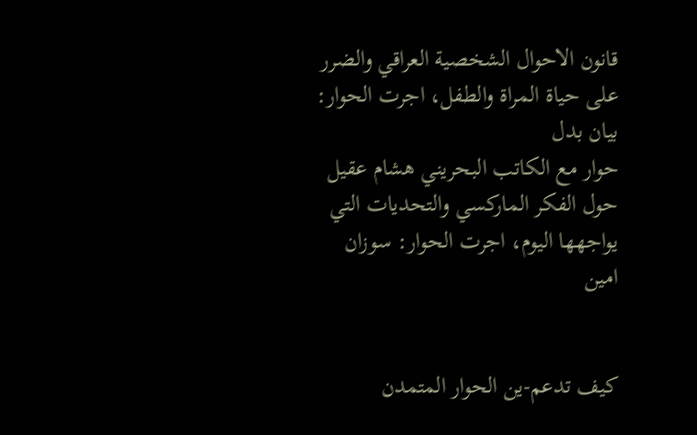قانون الاحوال الشخصية العراقي والضرر على حياة المراة والطفل، اجرت الحوار: بيان بدل
حوار مع الكاتب البحريني هشام عقيل حول الفكر الماركسي والتحديات التي يواجهها اليوم، اجرت الحوار: سوزان امين


كيف تدعم-ين الحوار المتمدن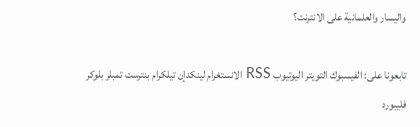واليسار والعلمانية على الانترنت؟

تابعونا على: الفيسبوك التويتر اليوتيوب RSS الانستغرام لينكدإن تيلكرام بنترست تمبلر بلوكر فليبورد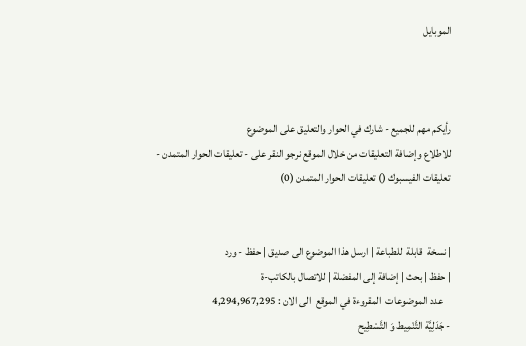الموبايل



رأيكم مهم للجميع - شارك في الحوار والتعليق على الموضوع
للاطلاع وإضافة التعليقات من خلال الموقع نرجو النقر على - تعليقات الحوار المتمدن -
تعليقات الفيسبوك () تعليقات الحوار المتمدن (0)


| نسخة  قابلة  للطباعة | ارسل هذا الموضوع الى صديق | حفظ - ورد
| حفظ | بحث | إضافة إلى المفضلة | للاتصال بالكاتب-ة
    عدد الموضوعات  المقروءة في الموقع  الى الان : 4,294,967,295
- جَدَلِيَّة التَّنْمِيط وَ التَّسْطِيح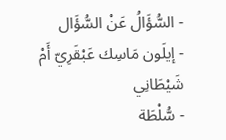- السُّؤَالُ عَنْ السُّؤَال
- إيلَون مَاسِك عَبْقَرِيّ أَمْ شَيْطَانِي
- سُّلْطَة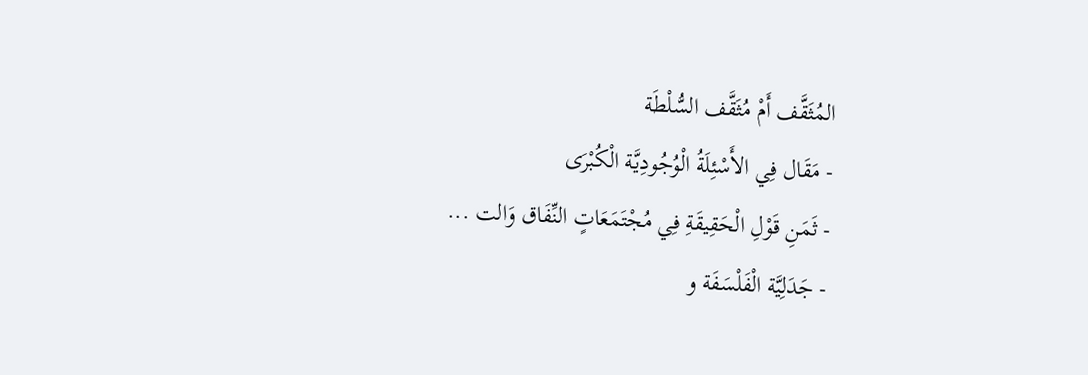المُثَقَّف أَمْ مُثَقَّف السُّلْطَة
- مَقَال فِي الأَسْئِلَةُ الْوُجُودِيَّة الْكُبْرَى
- ثَمَنِ قَوْلِ الْحَقِيقَةِ فِي مُجْتَمَعَاتٍ النِّفَاق وَالت ...
- جَدَلِيَّة الْفَلْسَفَة و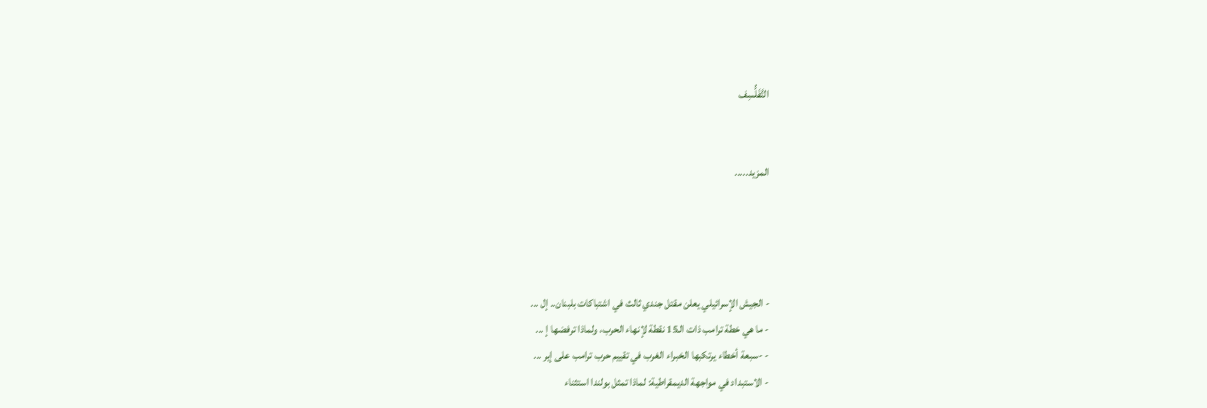التَّفَلُّسِف


المزيد.....




- الجيش الإسرائيلي يعلن مقتل جندي ثالث في اشتباكات بلبنان.. إل ...
- ما هي خطة ترامب ذات الـ15 نقطة لإنهاء الحرب، ولماذا ترفضها إ ...
- -سبعة أخطاء يرتكبها الخبراء الغرب في تقييم حرب ترامب على إير ...
- الاستبداد في مواجهة الديمقراطية: لماذا تمثل بولندا استثناء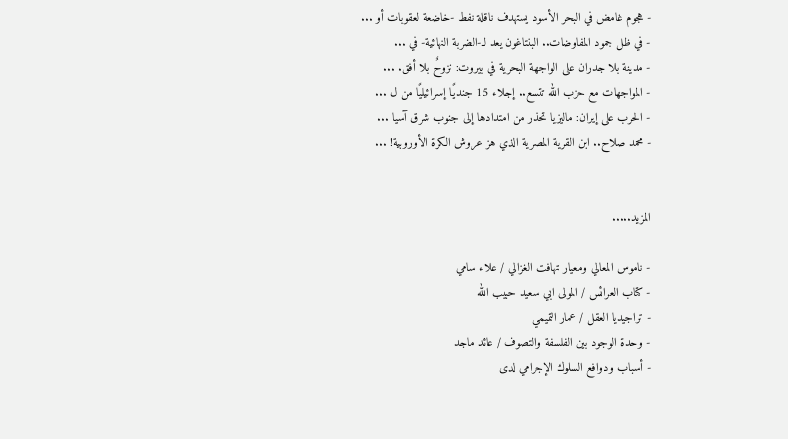- هجوم غامض في البحر الأسود يستهدف ناقلة نفط -خاضعة لعقوبات أو ...
- في ظل جمود المفاوضات.. البنتاغون يعد لـ-الضربة النهائية- في ...
- مدينة بلا جدران على الواجهة البحرية في بيروت: نزوحٌ بلا أفق. ...
- المواجهات مع حزب الله تتسع.. إجلاء 15 جنديًا إسرائيليًا من ل ...
- الحرب على إيران: ماليزيا تحذر من امتدادها إلى جنوب شرق آسيا ...
- محمد صلاح.. ابن القرية المصرية الذي هز عروش الكرة الأوروبية! ...


المزيد.....

- ناموس المعالي ومعيار تهافت الغزالي / علاء سامي
- كتاب العرائس / المولى ابي سعيد حبيب الله
- تراجيديا العقل / عمار التميمي
- وحدة الوجود بين الفلسفة والتصوف / عائد ماجد
- أسباب ودوافع السلوك الإجرامي لدى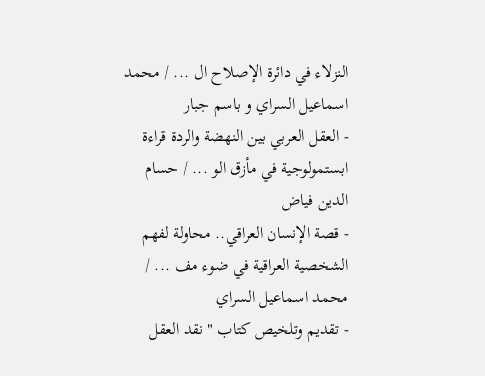النزلاء في دائرة الإصلاح ال ... / محمد اسماعيل السراي و باسم جبار
- العقل العربي بين النهضة والردة قراءة ابستمولوجية في مأزق الو ... / حسام الدين فياض
- قصة الإنسان العراقي.. محاولة لفهم الشخصية العراقية في ضوء مف ... / محمد اسماعيل السراي
- تقديم وتلخيص كتاب " نقد العقل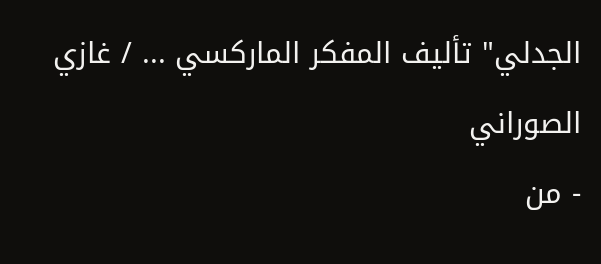الجدلي" تأليف المفكر الماركسي ... / غازي الصوراني
- من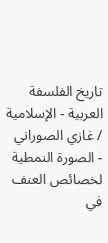تاريخ الفلسفة العربية - الإسلامية / غازي الصوراني
- الصورة النمطية لخصائص العنف في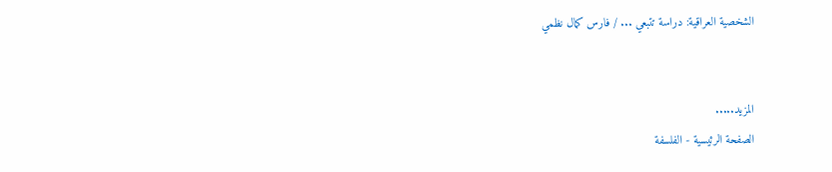الشخصية العراقية: دراسة تتبعي ... / فارس كمال نظمي


المزيد.....
الصفحة الرئيسية - الفلسفة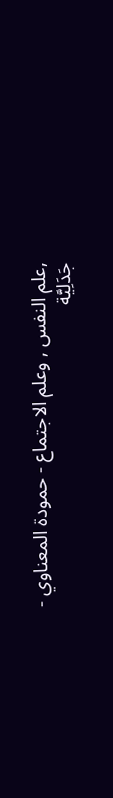,علم النفس , وعلم الاجتماع - حمودة المعناوي - جَدَلِيَّة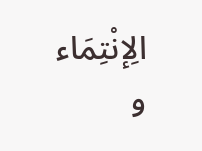الِإنْتِمَاء و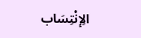الِإنْتِسَاب